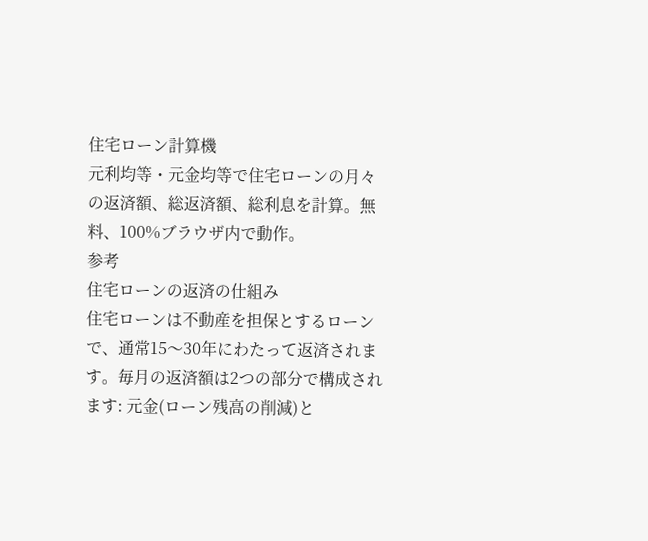住宅ローン計算機
元利均等・元金均等で住宅ローンの月々の返済額、総返済額、総利息を計算。無料、100%ブラウザ内で動作。
参考
住宅ローンの返済の仕組み
住宅ローンは不動産を担保とするローンで、通常15〜30年にわたって返済されます。毎月の返済額は2つの部分で構成されます: 元金(ローン残高の削減)と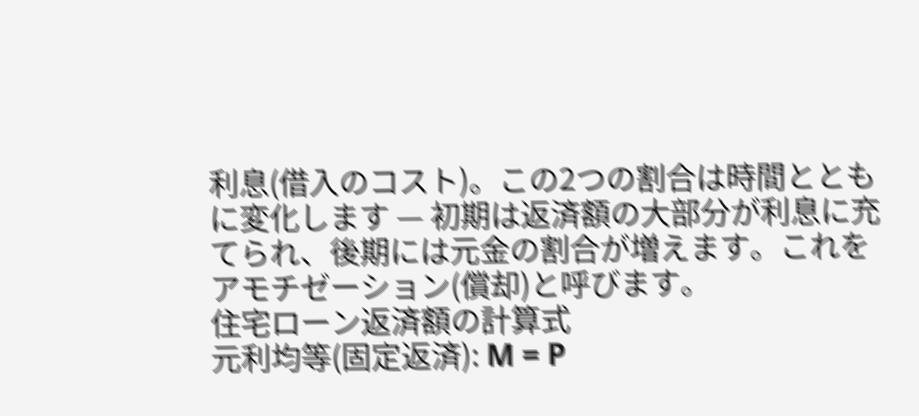利息(借入のコスト)。この2つの割合は時間とともに変化します — 初期は返済額の大部分が利息に充てられ、後期には元金の割合が増えます。これをアモチゼーション(償却)と呼びます。
住宅ローン返済額の計算式
元利均等(固定返済): M = P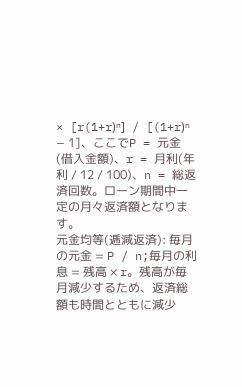× [r(1+r)ⁿ] / [(1+r)ⁿ − 1]、ここでP = 元金(借入金額)、r = 月利(年利 / 12 / 100)、n = 総返済回数。ローン期間中一定の月々返済額となります。
元金均等(逓減返済): 毎月の元金 = P / n;毎月の利息 = 残高 × r。残高が毎月減少するため、返済総額も時間とともに減少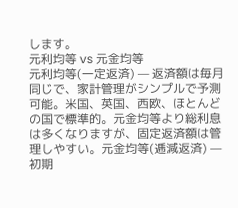します。
元利均等 vs 元金均等
元利均等(一定返済) — 返済額は毎月同じで、家計管理がシンプルで予測可能。米国、英国、西欧、ほとんどの国で標準的。元金均等より総利息は多くなりますが、固定返済額は管理しやすい。元金均等(逓減返済) — 初期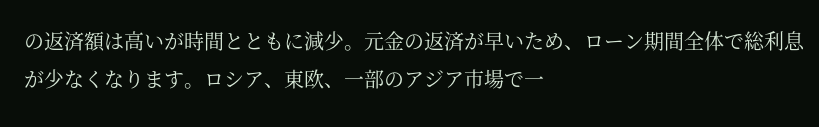の返済額は高いが時間とともに減少。元金の返済が早いため、ローン期間全体で総利息が少なくなります。ロシア、東欧、一部のアジア市場で一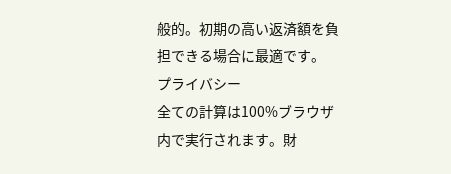般的。初期の高い返済額を負担できる場合に最適です。
プライバシー
全ての計算は100%ブラウザ内で実行されます。財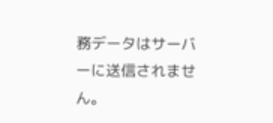務データはサーバーに送信されません。